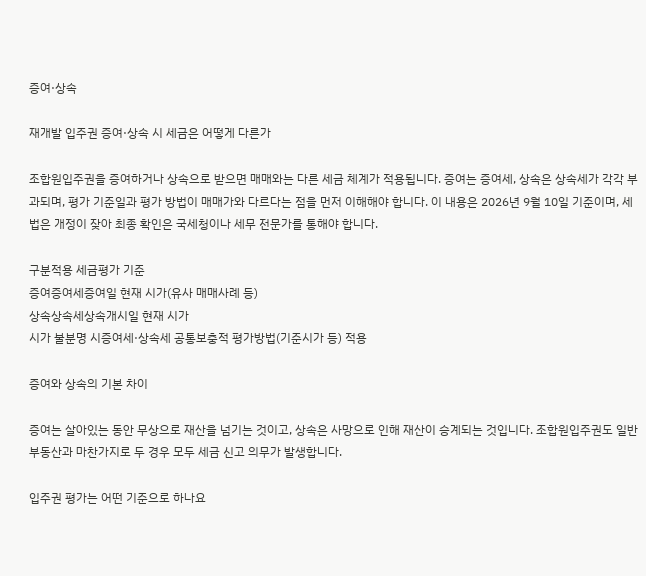증여·상속

재개발 입주권 증여·상속 시 세금은 어떻게 다른가

조합원입주권을 증여하거나 상속으로 받으면 매매와는 다른 세금 체계가 적용됩니다. 증여는 증여세, 상속은 상속세가 각각 부과되며, 평가 기준일과 평가 방법이 매매가와 다르다는 점을 먼저 이해해야 합니다. 이 내용은 2026년 9월 10일 기준이며, 세법은 개정이 잦아 최종 확인은 국세청이나 세무 전문가를 통해야 합니다.

구분적용 세금평가 기준
증여증여세증여일 현재 시가(유사 매매사례 등)
상속상속세상속개시일 현재 시가
시가 불분명 시증여세·상속세 공통보충적 평가방법(기준시가 등) 적용

증여와 상속의 기본 차이

증여는 살아있는 동안 무상으로 재산을 넘기는 것이고, 상속은 사망으로 인해 재산이 승계되는 것입니다. 조합원입주권도 일반 부동산과 마찬가지로 두 경우 모두 세금 신고 의무가 발생합니다.

입주권 평가는 어떤 기준으로 하나요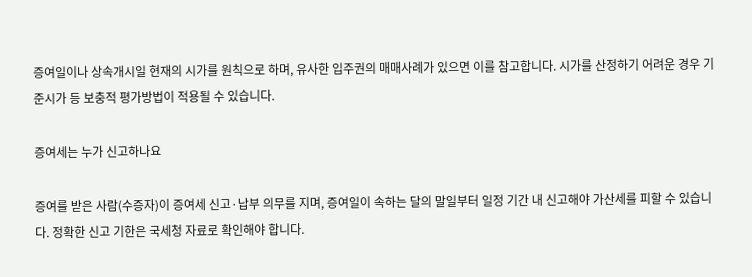증여일이나 상속개시일 현재의 시가를 원칙으로 하며, 유사한 입주권의 매매사례가 있으면 이를 참고합니다. 시가를 산정하기 어려운 경우 기준시가 등 보충적 평가방법이 적용될 수 있습니다.

증여세는 누가 신고하나요

증여를 받은 사람(수증자)이 증여세 신고·납부 의무를 지며, 증여일이 속하는 달의 말일부터 일정 기간 내 신고해야 가산세를 피할 수 있습니다. 정확한 신고 기한은 국세청 자료로 확인해야 합니다.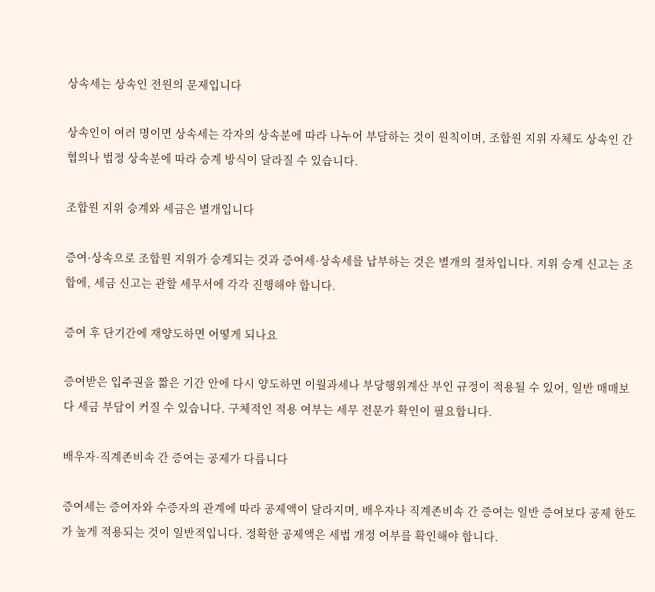상속세는 상속인 전원의 문제입니다

상속인이 여러 명이면 상속세는 각자의 상속분에 따라 나누어 부담하는 것이 원칙이며, 조합원 지위 자체도 상속인 간 협의나 법정 상속분에 따라 승계 방식이 달라질 수 있습니다.

조합원 지위 승계와 세금은 별개입니다

증여·상속으로 조합원 지위가 승계되는 것과 증여세·상속세를 납부하는 것은 별개의 절차입니다. 지위 승계 신고는 조합에, 세금 신고는 관할 세무서에 각각 진행해야 합니다.

증여 후 단기간에 재양도하면 어떻게 되나요

증여받은 입주권을 짧은 기간 안에 다시 양도하면 이월과세나 부당행위계산 부인 규정이 적용될 수 있어, 일반 매매보다 세금 부담이 커질 수 있습니다. 구체적인 적용 여부는 세무 전문가 확인이 필요합니다.

배우자·직계존비속 간 증여는 공제가 다릅니다

증여세는 증여자와 수증자의 관계에 따라 공제액이 달라지며, 배우자나 직계존비속 간 증여는 일반 증여보다 공제 한도가 높게 적용되는 것이 일반적입니다. 정확한 공제액은 세법 개정 여부를 확인해야 합니다.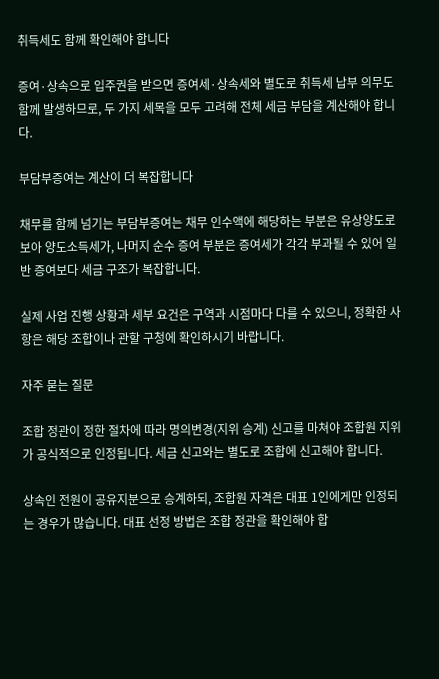취득세도 함께 확인해야 합니다

증여·상속으로 입주권을 받으면 증여세·상속세와 별도로 취득세 납부 의무도 함께 발생하므로, 두 가지 세목을 모두 고려해 전체 세금 부담을 계산해야 합니다.

부담부증여는 계산이 더 복잡합니다

채무를 함께 넘기는 부담부증여는 채무 인수액에 해당하는 부분은 유상양도로 보아 양도소득세가, 나머지 순수 증여 부분은 증여세가 각각 부과될 수 있어 일반 증여보다 세금 구조가 복잡합니다.

실제 사업 진행 상황과 세부 요건은 구역과 시점마다 다를 수 있으니, 정확한 사항은 해당 조합이나 관할 구청에 확인하시기 바랍니다.

자주 묻는 질문

조합 정관이 정한 절차에 따라 명의변경(지위 승계) 신고를 마쳐야 조합원 지위가 공식적으로 인정됩니다. 세금 신고와는 별도로 조합에 신고해야 합니다.

상속인 전원이 공유지분으로 승계하되, 조합원 자격은 대표 1인에게만 인정되는 경우가 많습니다. 대표 선정 방법은 조합 정관을 확인해야 합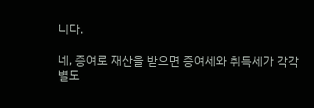니다.

네, 증여로 재산을 받으면 증여세와 취득세가 각각 별도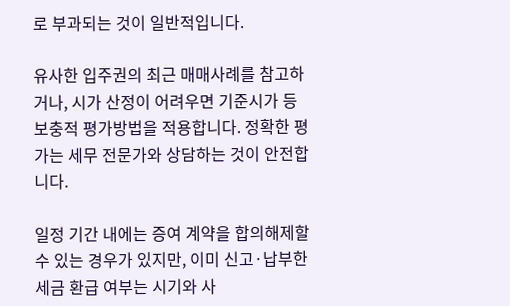로 부과되는 것이 일반적입니다.

유사한 입주권의 최근 매매사례를 참고하거나, 시가 산정이 어려우면 기준시가 등 보충적 평가방법을 적용합니다. 정확한 평가는 세무 전문가와 상담하는 것이 안전합니다.

일정 기간 내에는 증여 계약을 합의해제할 수 있는 경우가 있지만, 이미 신고·납부한 세금 환급 여부는 시기와 사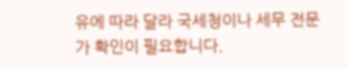유에 따라 달라 국세청이나 세무 전문가 확인이 필요합니다.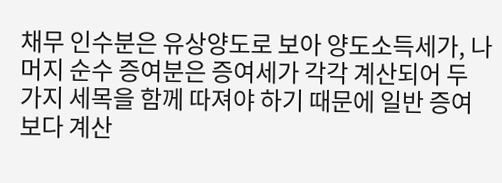채무 인수분은 유상양도로 보아 양도소득세가, 나머지 순수 증여분은 증여세가 각각 계산되어 두 가지 세목을 함께 따져야 하기 때문에 일반 증여보다 계산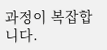과정이 복잡합니다.